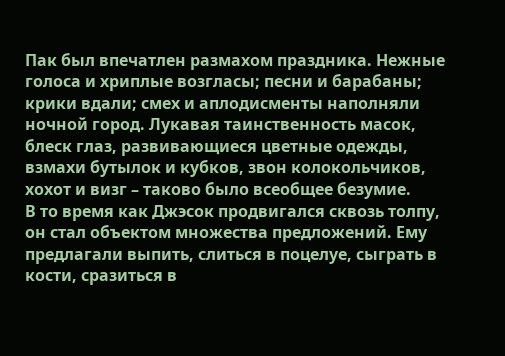Пак был впечатлен размахом праздника. Нежные голоса и хриплые возгласы; песни и барабаны; крики вдали; смех и аплодисменты наполняли ночной город. Лукавая таинственность масок, блеск глаз, развивающиеся цветные одежды, взмахи бутылок и кубков, звон колокольчиков, хохот и визг – таково было всеобщее безумие.
В то время как Джэсок продвигался сквозь толпу, он стал объектом множества предложений. Ему предлагали выпить, слиться в поцелуе, сыграть в кости, сразиться в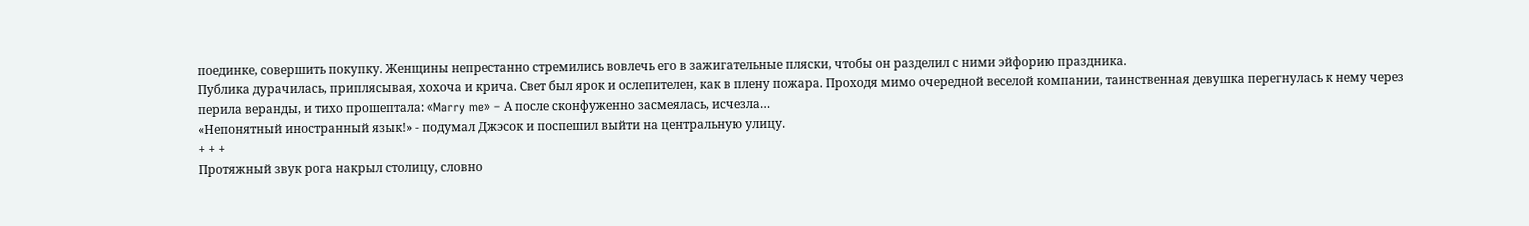поединке, совершить покупку. Женщины непрестанно стремились вовлечь его в зажигательные пляски, чтобы он разделил с ними эйфорию праздника.
Публика дурачилась, приплясывая, хохоча и крича. Свет был ярок и ослепителен, как в плену пожара. Проходя мимо очередной веселой компании, таинственная девушка перегнулась к нему через перила веранды, и тихо прошептала: «Marry me» – А после сконфуженно засмеялась, исчезла…
«Непонятный иностранный язык!» - подумал Джэсок и поспешил выйти на центральную улицу.
+ + +
Протяжный звук рога накрыл столицу, словно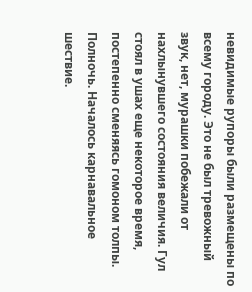невидимые рупоры были размещены по всему городу. Это не был тревожный звук, нет, мурашки побежали от нахлынувшего состояния величия. Гул стоял в ушах еще некоторое время, постепенно сменяясь гомоном толпы.
Полночь. Началось карнавальное шествие.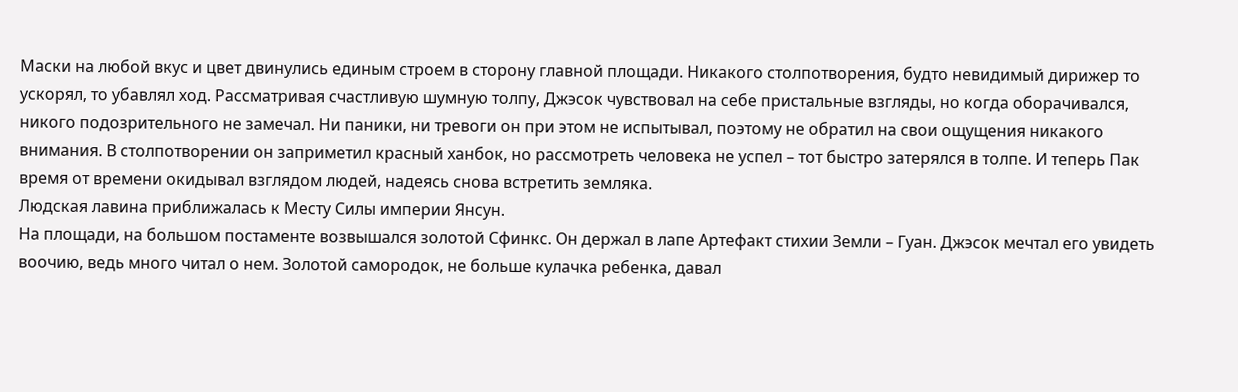Маски на любой вкус и цвет двинулись единым строем в сторону главной площади. Никакого столпотворения, будто невидимый дирижер то ускорял, то убавлял ход. Рассматривая счастливую шумную толпу, Джэсок чувствовал на себе пристальные взгляды, но когда оборачивался, никого подозрительного не замечал. Ни паники, ни тревоги он при этом не испытывал, поэтому не обратил на свои ощущения никакого внимания. В столпотворении он заприметил красный ханбок, но рассмотреть человека не успел – тот быстро затерялся в толпе. И теперь Пак время от времени окидывал взглядом людей, надеясь снова встретить земляка.
Людская лавина приближалась к Месту Силы империи Янсун.
На площади, на большом постаменте возвышался золотой Сфинкс. Он держал в лапе Артефакт стихии Земли – Гуан. Джэсок мечтал его увидеть воочию, ведь много читал о нем. Золотой самородок, не больше кулачка ребенка, давал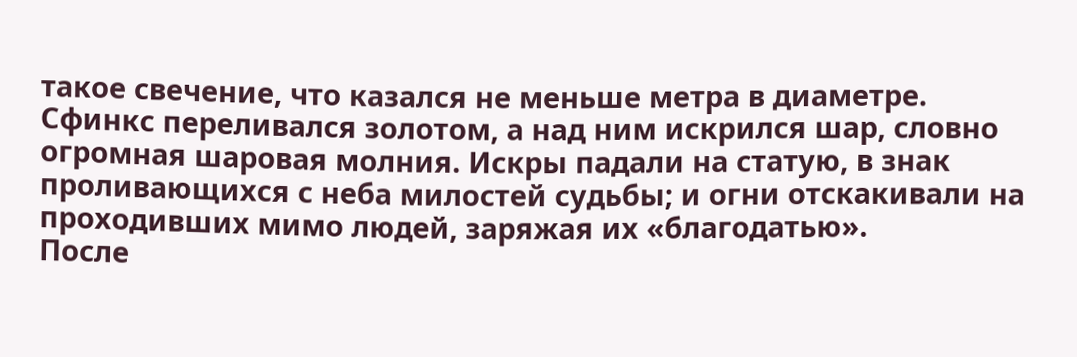такое свечение, что казался не меньше метра в диаметре. Сфинкс переливался золотом, а над ним искрился шар, словно огромная шаровая молния. Искры падали на статую, в знак проливающихся с неба милостей судьбы; и огни отскакивали на проходивших мимо людей, заряжая их «благодатью».
После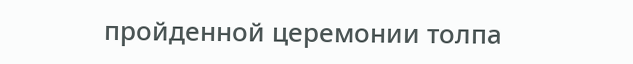пройденной церемонии толпа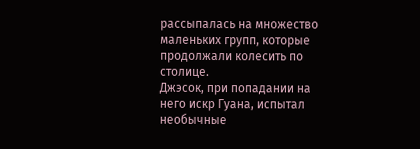рассыпалась на множество маленьких групп, которые продолжали колесить по столице.
Джэсок, при попадании на него искр Гуана, испытал необычные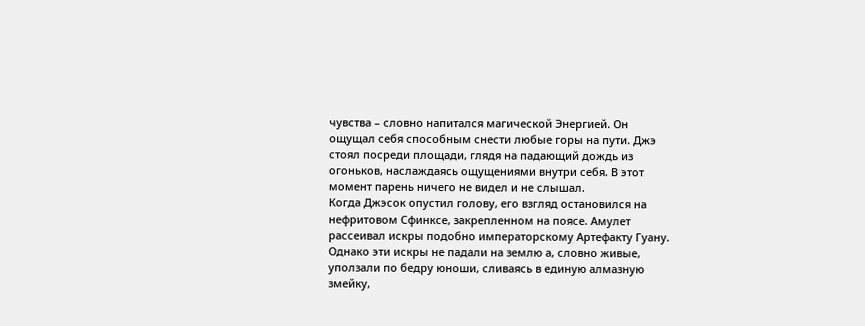чувства – словно напитался магической Энергией. Он ощущал себя способным снести любые горы на пути. Джэ стоял посреди площади, глядя на падающий дождь из огоньков, наслаждаясь ощущениями внутри себя. В этот момент парень ничего не видел и не слышал.
Когда Джэсок опустил голову, его взгляд остановился на нефритовом Сфинксе, закрепленном на поясе. Амулет рассеивал искры подобно императорскому Артефакту Гуану. Однако эти искры не падали на землю а, словно живые, уползали по бедру юноши, сливаясь в единую алмазную змейку,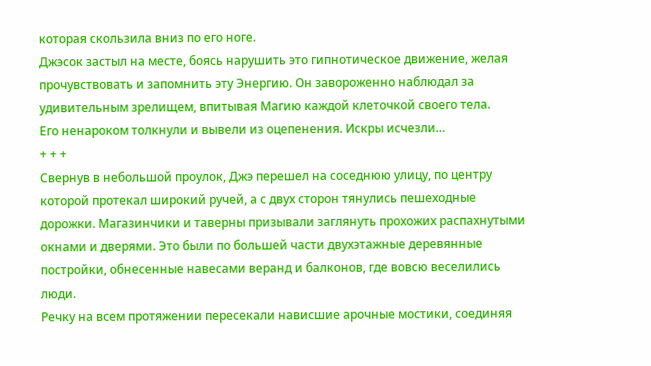которая скользила вниз по его ноге.
Джэсок застыл на месте, боясь нарушить это гипнотическое движение, желая прочувствовать и запомнить эту Энергию. Он завороженно наблюдал за удивительным зрелищем, впитывая Магию каждой клеточкой своего тела.
Его ненароком толкнули и вывели из оцепенения. Искры исчезли…
+ + +
Свернув в небольшой проулок, Джэ перешел на соседнюю улицу, по центру которой протекал широкий ручей, а с двух сторон тянулись пешеходные дорожки. Магазинчики и таверны призывали заглянуть прохожих распахнутыми окнами и дверями. Это были по большей части двухэтажные деревянные постройки, обнесенные навесами веранд и балконов, где вовсю веселились люди.
Речку на всем протяжении пересекали нависшие арочные мостики, соединяя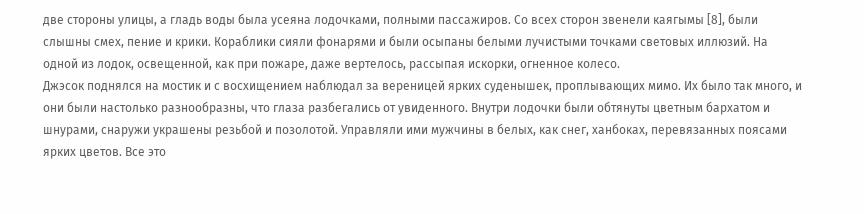две стороны улицы, а гладь воды была усеяна лодочками, полными пассажиров. Со всех сторон звенели каягымы [8], были слышны смех, пение и крики. Кораблики сияли фонарями и были осыпаны белыми лучистыми точками световых иллюзий. На одной из лодок, освещенной, как при пожаре, даже вертелось, рассыпая искорки, огненное колесо.
Джэсок поднялся на мостик и с восхищением наблюдал за вереницей ярких суденышек, проплывающих мимо. Их было так много, и они были настолько разнообразны, что глаза разбегались от увиденного. Внутри лодочки были обтянуты цветным бархатом и шнурами, снаружи украшены резьбой и позолотой. Управляли ими мужчины в белых, как снег, ханбоках, перевязанных поясами ярких цветов. Все это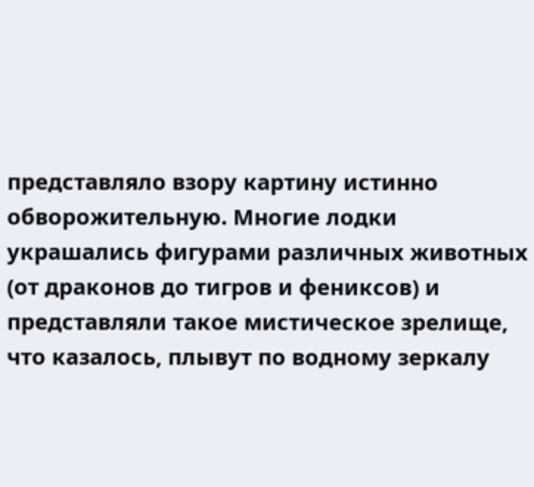представляло взору картину истинно обворожительную. Многие лодки украшались фигурами различных животных (от драконов до тигров и фениксов) и представляли такое мистическое зрелище, что казалось, плывут по водному зеркалу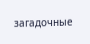загадочные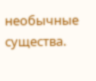необычные существа.